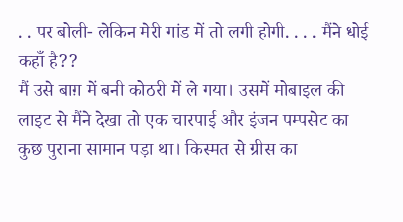. . पर बोली- लेकिन मेरी गांड में तो लगी होगी. . . . मैंने धोई कहाँ है??
मैं उसे बाग़ में बनी कोठरी में ले गया। उसमें मोबाइल की लाइट से मैंने देखा तो एक चारपाई और इंजन पम्पसेट का कुछ पुराना सामान पड़ा था। किस्मत से ग्रीस का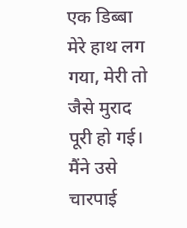एक डिब्बा मेरे हाथ लग गया, मेरी तो जैसे मुराद पूरी हो गई। मैंने उसे चारपाई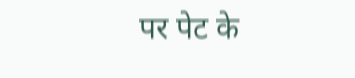पर पेट के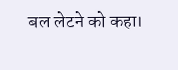बल लेटने को कहा।